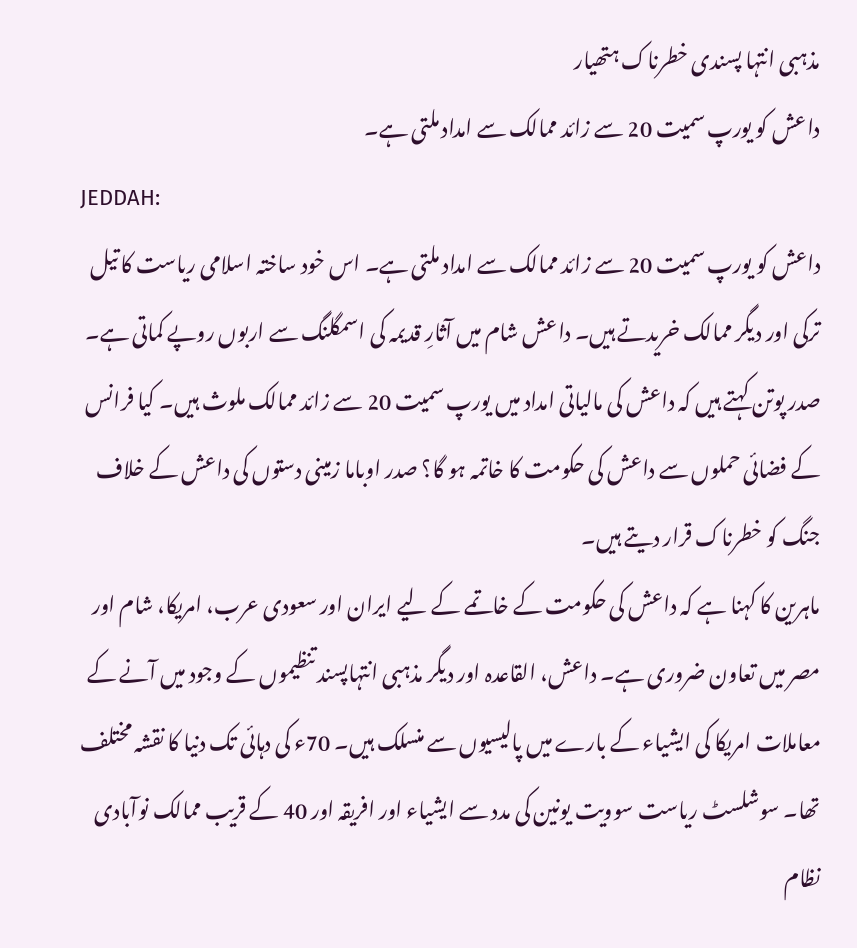مذہبی انتہا پسندی خطرناک ہتھیار
داعش کو یورپ سمیت 20 سے زائد ممالک سے امداد ملتی ہے۔
JEDDAH:
داعش کو یورپ سمیت 20 سے زائد ممالک سے امداد ملتی ہے۔ اس خود ساختہ اسلامی ریاست کا تیل ترکی اور دیگر ممالک خریدتے ہیں۔ داعش شام میں آثارِ قدیمہ کی اسمگلنگ سے اربوں روپے کماتی ہے۔ صدر پوتن کہتے ہیں کہ داعش کی مالیاتی امداد میں یورپ سمیت 20 سے زائد ممالک ملوث ہیں۔ کیا فرانس کے فضائی حملوں سے داعش کی حکومت کا خاتمہ ہو گا؟ صدر اوباما زمینی دستوں کی داعش کے خلاف جنگ کو خطرناک قرار دیتے ہیں۔
ماہرین کا کہنا ہے کہ داعش کی حکومت کے خاتمے کے لیے ایران اور سعودی عرب، امریکا، شام اور مصر میں تعاون ضروری ہے۔ داعش، القاعدہ اور دیگر مذہبی انتہاپسند تنظیموں کے وجود میں آنے کے معاملات امریکا کی ایشیاء کے بارے میں پالیسیوں سے منسلک ہیں۔ 70ء کی دہائی تک دنیا کا نقشہ مختلف تھا۔ سوشلسٹ ریاست سوویت یونین کی مدد سے ایشیاء اور افریقہ اور 40 کے قریب ممالک نوآبادی نظام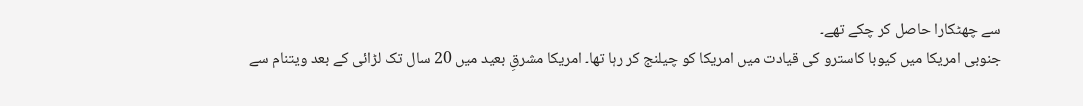سے چھٹکارا حاصل کر چکے تھے۔
جنوبی امریکا میں کیوبا کاسترو کی قیادت میں امریکا کو چیلنج کر رہا تھا۔ امریکا مشرقِ بعید میں 20 سال تک لڑائی کے بعد ویتنام سے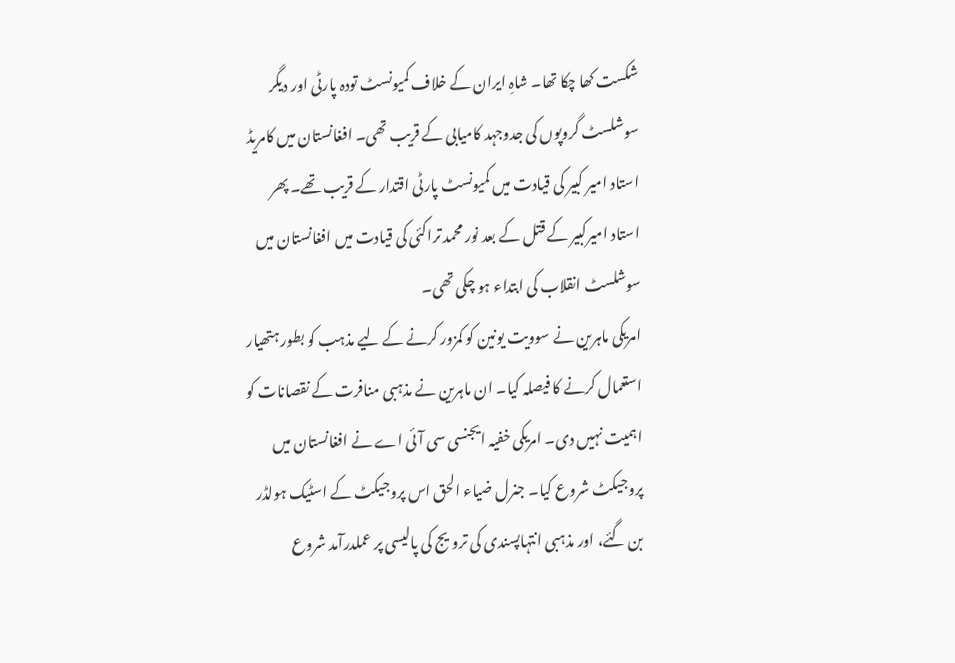شکست کھا چکا تھا۔ شاہِ ایران کے خلاف کمیونسٹ تودہ پارٹی اور دیگر سوشلسٹ گروپوں کی جدوجہد کامیابی کے قریب تھی۔ افغانستان میں کامریڈ استاد امیر کبیر کی قیادت میں کمیونسٹ پارٹی اقتدار کے قریب تھے۔ پھر استاد امیرکبیر کے قتل کے بعد نور محمد تراکئی کی قیادت میں افغانستان میں سوشلسٹ انقلاب کی ابتداء ہو چکی تھی۔
امریکی ماہرین نے سوویت یونین کو کمزور کرنے کے لیے مذہب کو بطور ہتھیار استعمال کرنے کا فیصلہ کیا۔ ان ماہرین نے مذہبی منافرت کے نقصانات کو اہمیت نہیں دی۔ امریکی خفیہ ایجنسی سی آئی اے نے افغانستان میں پروجیکٹ شروع کیا۔ جنرل ضیاء الحق اس پروجیکٹ کے اسٹیک ہولڈر بن گئے، اور مذہبی انتہاپسندی کی ترویج کی پالیسی پر عملدرآمد شروع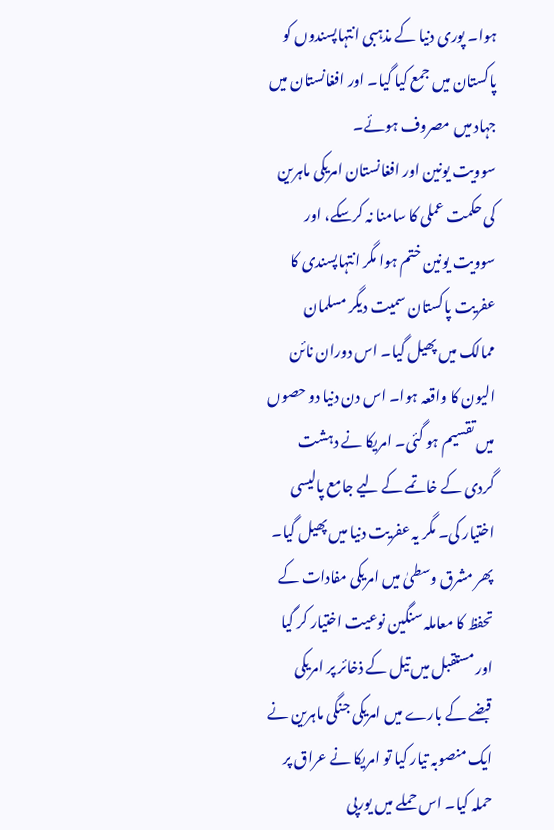ہوا۔ پوری دنیا کے مذہبی انتہاپسندوں کو پاکستان میں جمع کیا گیا۔ اور افغانستان میں جہاد میں مصروف ہوئے۔
سوویت یونین اور افغانستان امریکی ماہرین کی حکمت عملی کا سامنا نہ کرسکے، اور سوویت یونین ختم ہوا مگر انتہاپسندی کا عفریت پاکستان سمیت دیگر مسلمان ممالک میں پھیل گیا۔ اس دوران نائن الیون کا واقعہ ہوا۔ اس دن دنیا دو حصوں میں تقسیم ہو گئی۔ امریکا نے دہشت گردی کے خاتمے کے لیے جامع پالیسی اختیار کی۔ مگر یہ عفریت دنیا میں پھیل گیا۔ پھر مشرق وسطیٰ میں امریکی مفادات کے تحفظ کا معاملہ سنگین نوعیت اختیار کر گیا اور مستقبل میں تیل کے ذخائر پر امریکی قبضے کے بارے میں امریکی جنگی ماہرین نے ایک منصوبہ تیار کیا تو امریکا نے عراق پر حملہ کیا۔ اس حملے میں یورپی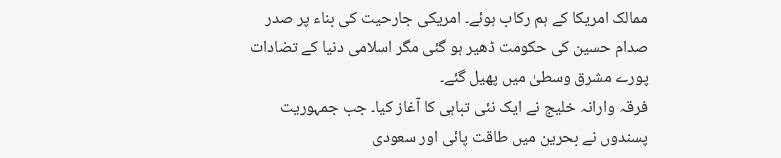ممالک امریکا کے ہم رکاب ہوئے۔ امریکی جارحیت کی بناء پر صدر صدام حسین کی حکومت ڈھیر ہو گئی مگر اسلامی دنیا کے تضادات پورے مشرق وسطیٰ میں پھیل گئے۔
فرقہ وارانہ خلیج نے ایک نئی تباہی کا آغاز کیا۔ جب جمہوریت پسندوں نے بحرین میں طاقت پائی اور سعودی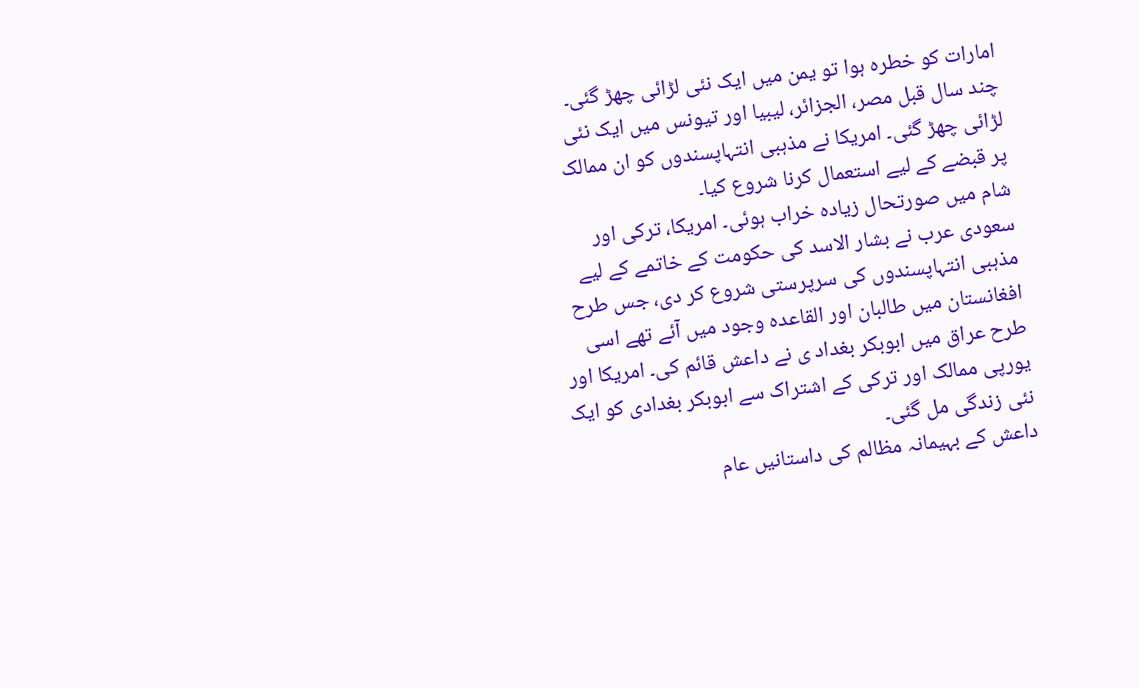امارات کو خطرہ ہوا تو یمن میں ایک نئی لڑائی چھڑ گئی۔ چند سال قبل مصر، الجزائر، لیبیا اور تیونس میں ایک نئی لڑائی چھڑ گئی۔ امریکا نے مذہبی انتہاپسندوں کو ان ممالک پر قبضے کے لیے استعمال کرنا شروع کیا۔
شام میں صورتحال زیادہ خراب ہوئی۔ امریکا، ترکی اور سعودی عرب نے بشار الاسد کی حکومت کے خاتمے کے لیے مذہبی انتہاپسندوں کی سرپرستی شروع کر دی، جس طرح افغانستان میں طالبان اور القاعدہ وجود میں آئے تھے اسی طرح عراق میں ابوبکر بغداد ی نے داعش قائم کی۔ امریکا اور یورپی ممالک اور ترکی کے اشتراک سے ابوبکر بغدادی کو ایک نئی زندگی مل گئی۔
داعش کے بہیمانہ مظالم کی داستانیں عام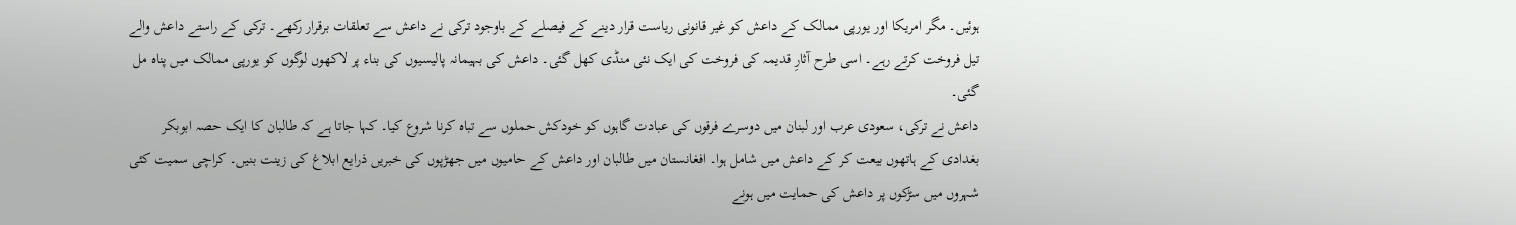ہوئیں۔ مگر امریکا اور یورپی ممالک کے داعش کو غیر قانونی ریاست قرار دینے کے فیصلے کے باوجود ترکی نے داعش سے تعلقات برقرار رکھے۔ ترکی کے راستے داعش والے تیل فروخت کرتے رہے۔ اسی طرح آثارِ قدیمہ کی فروخت کی ایک نئی منڈی کھل گئی۔ داعش کی بہیمانہ پالیسیوں کی بناء پر لاکھوں لوگوں کو یورپی ممالک میں پناہ مل گئی۔
داعش نے ترکی، سعودی عرب اور لبنان میں دوسرے فرقوں کی عبادت گاہوں کو خودکش حملوں سے تباہ کرنا شروع کیا۔ کہا جاتا ہے کہ طالبان کا ایک حصہ ابوبکر بغدادی کے ہاتھوں بیعت کر کے داعش میں شامل ہوا۔ افغانستان میں طالبان اور داعش کے حامیوں میں جھڑپوں کی خبریں ذرایع ابلاغ کی زینت بنیں۔ کراچی سمیت کئی شہروں میں سڑکوں پر داعش کی حمایت میں ہونے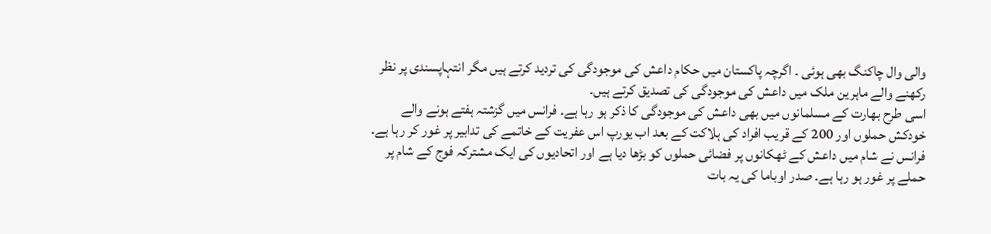والی وال چاکنگ بھی ہوئی ۔ اگرچہ پاکستان میں حکام داعش کی موجودگی کی تردید کرتے ہیں مگر انتہاپسندی پر نظر رکھنے والے ماہرین ملک میں داعش کی موجودگی کی تصدیق کرتے ہیں۔
اسی طرح بھارت کے مسلمانوں میں بھی داعش کی موجودگی کا ذکر ہو رہا ہے۔ فرانس میں گزشتہ ہفتے ہونے والے خودکش حملوں اور 200 کے قریب افراد کی ہلاکت کے بعد اب یورپ اس عفریت کے خاتمے کی تدابیر پر غور کر رہا ہے۔ فرانس نے شام میں داعش کے ٹھکانوں پر فضائی حملوں کو بڑھا دیا ہے اور اتحادیوں کی ایک مشترکہ فوج کے شام پر حملے پر غور ہو رہا ہے۔ صدر اوباما کی یہ بات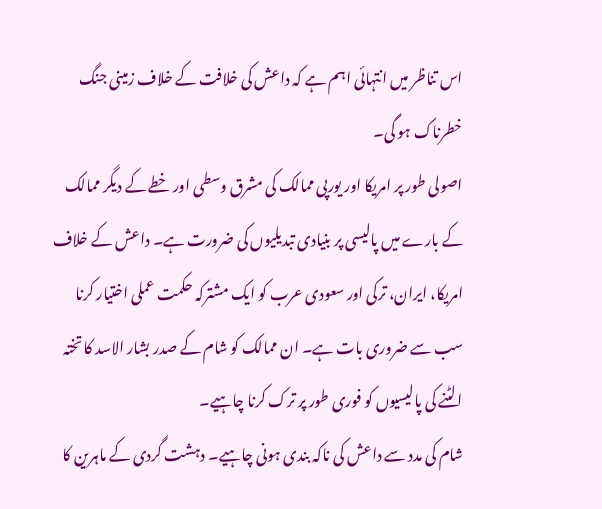اس تناظر میں انتہائی اہم ہے کہ داعش کی خلافت کے خلاف زمینی جنگ خطرناک ہو گی۔
اصولی طور پر امریکا اور یورپی ممالک کی مشرق وسطی اور خطے کے دیگر ممالک کے بارے میں پالیسی پر بنیادی تبدیلیوں کی ضرورت ہے۔ داعش کے خلاف امریکا، ایران، ترکی اور سعودی عرب کو ایک مشترکہ حکمت عملی اختیار کرنا سب سے ضروری بات ہے۔ ان ممالک کو شام کے صدر بشار الاسد کا تختہ الٹنے کی پالیسیوں کو فوری طور پر ترک کرنا چاہیے۔
شام کی مدد سے داعش کی ناکہ بندی ہونی چاہیے۔ دہشت گردی کے ماہرین کا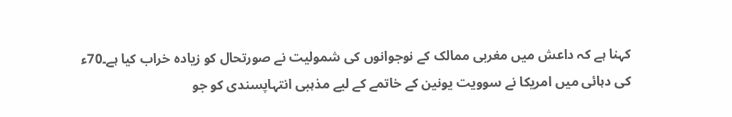کہنا ہے کہ داعش میں مغربی ممالک کے نوجوانوں کی شمولیت نے صورتحال کو زیادہ خراب کیا ہے۔70ء کی دہائی میں امریکا نے سوویت یونین کے خاتمے کے لیے مذہبی انتہاپسندی کو جو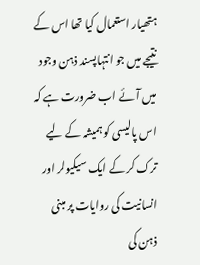ہتھیار استعمال کیا تھا اس کے نتیجے میں جو انتہاپسند ذہن وجود میں آئے اب ضرورت ہے کہ اس پالیسی کو ہمیشہ کے لیے ترک کر کے ایک سیکیولر اور انسانیت کی روایات پر مبنی ذہن کی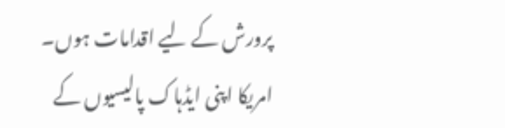پرورش کے لیے اقدامات ہوں۔ امریکا اپنی ایڈہاک پالیسیوں کے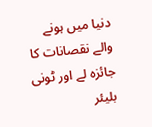دنیا میں ہونے والے نقصانات کا جائزہ لے اور ٹونی بلیئر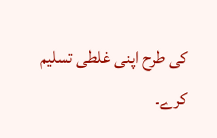کی طرح اپنی غلطی تسلیم کرے۔